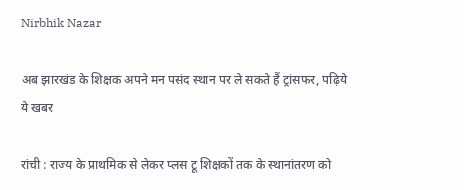Nirbhik Nazar

अब झारखंड के शिक्षक अपने मन पसंद स्थान पर ले सकते हैं ट्रांसफर, पढ़िये ये खबर

रांची : राज्य के प्राथमिक से लेकर प्लस टू शिक्षकों तक के स्थानांतरण को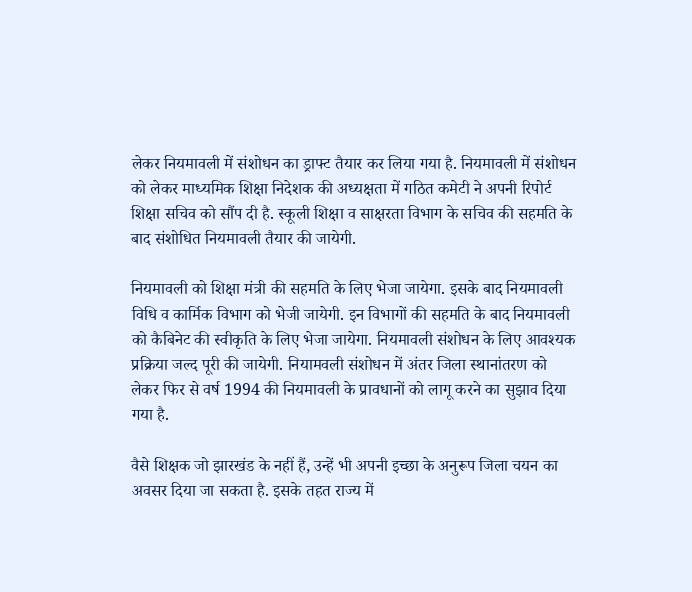लेकर नियमावली में संशोधन का ड्राफ्ट तैयार कर लिया गया है. नियमावली में संशोधन को लेकर माध्यमिक शिक्षा निदेशक की अध्यक्षता में गठित कमेटी ने अपनी रिपोर्ट शिक्षा सचिव को सौंप दी है. स्कूली शिक्षा व साक्षरता विभाग के सचिव की सहमति के बाद संशोधित नियमावली तैयार की जायेगी.

नियमावली को शिक्षा मंत्री की सहमति के लिए भेजा जायेगा. इसके बाद नियमावली विधि व कार्मिक विभाग को भेजी जायेगी. इन विभागों की सहमति के बाद नियमावली को कैबिनेट की स्वीकृति के लिए भेजा जायेगा. नियमावली संशोधन के लिए आवश्यक प्रक्रिया जल्द पूरी की जायेगी. नियामवली संशोधन में अंतर जिला स्थानांतरण को लेकर फिर से वर्ष 1994 की नियमावली के प्रावधानों को लागू करने का सुझाव दिया गया है.

वैसे शिक्षक जो झारखंड के नहीं हैं, उन्हें भी अपनी इच्छा के अनुरूप जिला चयन का अवसर दिया जा सकता है. इसके तहत राज्य में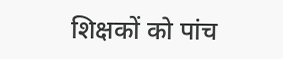शिक्षकों को पांच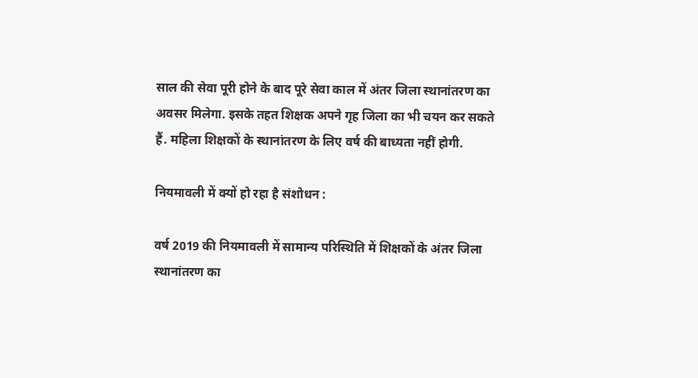साल की सेवा पूरी होने के बाद पूरे सेवा काल में अंतर जिला स्थानांतरण का अवसर मिलेगा. इसके तहत शिक्षक अपने गृह जिला का भी चयन कर सकते हैं. महिला शिक्षकों के स्थानांतरण के लिए वर्ष की बाध्यता नहीं होगी.

नियमावली में क्यों हो रहा है संशोधन :

वर्ष 2019 की नियमावली में सामान्य परिस्थिति में शिक्षकों के अंतर जिला स्थानांतरण का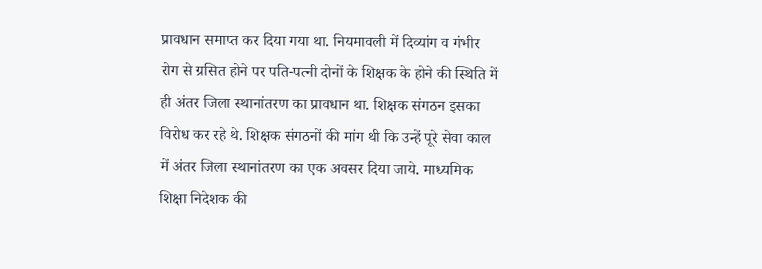प्रावधान समाप्त कर दिया गया था. नियमावली में दिव्यांग व गंभीर रोग से ग्रसित होने पर पति-पत्नी दोनों के शिक्षक के होने की स्थिति में ही अंतर जिला स्थानांतरण का प्रावधान था. शिक्षक संगठन इसका विरोध कर रहे थे. शिक्षक संगठनों की मांग थी कि उन्हें पूरे सेवा काल में अंतर जिला स्थानांतरण का एक अवसर दिया जाये. माध्यमिक शिक्षा निदेशक की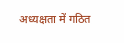अध्यक्षता में गठित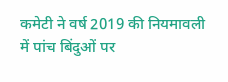कमेटी ने वर्ष 2019 की नियमावली में पांच बिंदुओं पर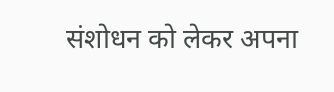संशोधन को लेकर अपना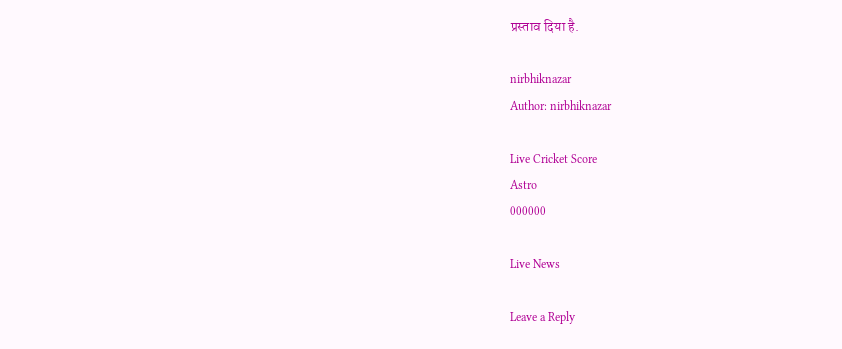प्रस्ताव दिया है.

nirbhiknazar
Author: nirbhiknazar

Live Cricket Score
Astro
000000

Live News

Leave a Reply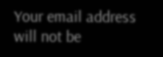Your email address will not be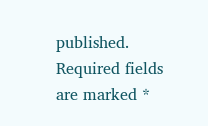published. Required fields are marked *